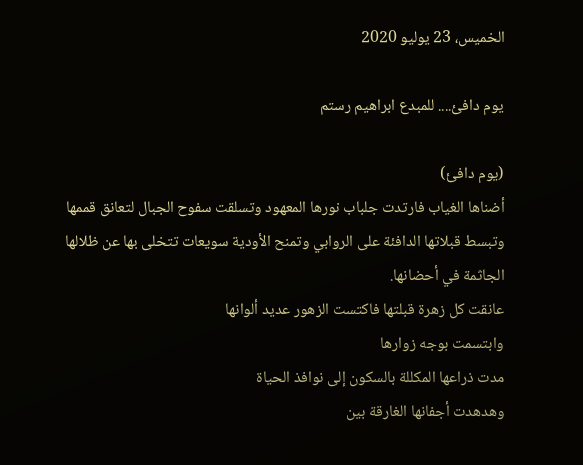الخميس، 23 يوليو 2020

يوم دافئ.... للمبدع ابراهيم رستم

(يوم دافئ)
أضناها الغياب فارتدت جلباب نورها المعهود وتسلقت سفوح الجبال لتعانق قممها وتبسط قبلاتها الدافئة على الروابي وتمنح الأودية سويعات تتخلى بها عن ظلالها الجاثمة في أحضانها.
عانقت كل زهرة قبلتها فاكتست الزهور عديد ألوانها
وابتسمت بوجه زوارها
مدت ذراعها المكللة بالسكون إلى نوافذ الحياة
وهدهدت أجفانها الغارقة بين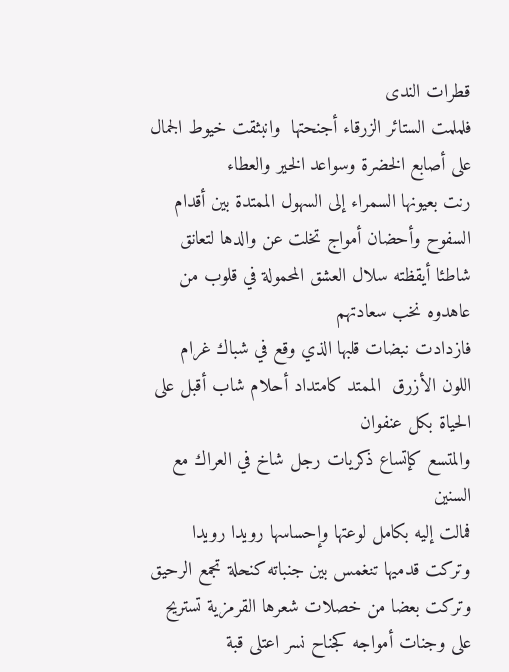قطرات الندى
فلملمت الستائر الزرقاء أجنحتها  وانبثقت خيوط الجمال على أصابع الخضرة وسواعد الخير والعطاء
رنت بعيونها السمراء إلى السهول الممتدة بين أقدام السفوح وأحضان أمواج تخلت عن والدها لتعانق شاطئا أيقظته سلال العشق المحمولة في قلوب من عاهدوه نخب سعادتهم
فازدادت نبضات قلبها الذي وقع في شباك غرام
اللون الأزرق  الممتد كامتداد أحلام شاب أقبل على الحياة بكل عنفوان
والمتسع كإتساع ذكريات رجل شاخ في العراك مع السنين
فمالت إليه بكامل لوعتها وإحساسها رويدا رويدا
وتركت قدميها تنغمس بين جنباته كنحلة تجمع الرحيق
وتركت بعضا من خصلات شعرها القرمزية تستريح
على وجنات أمواجه كجناح نسر اعتلى قبة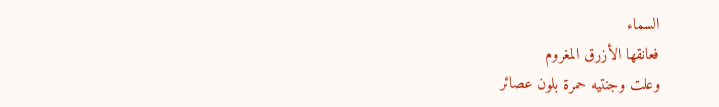السماء
فعانقها الأزرق المغروم
وعلت وجنتيه حمرة بلون عصائر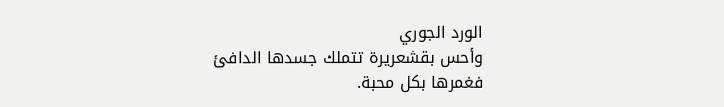الورد الجوري
وأحس بقشعريرة تتملك جسدها الدافئ
فغمرها بكل محبة.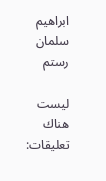ابراهيم سلمان رستم

ليست هناك تعليقات: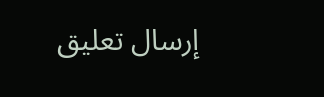إرسال تعليق